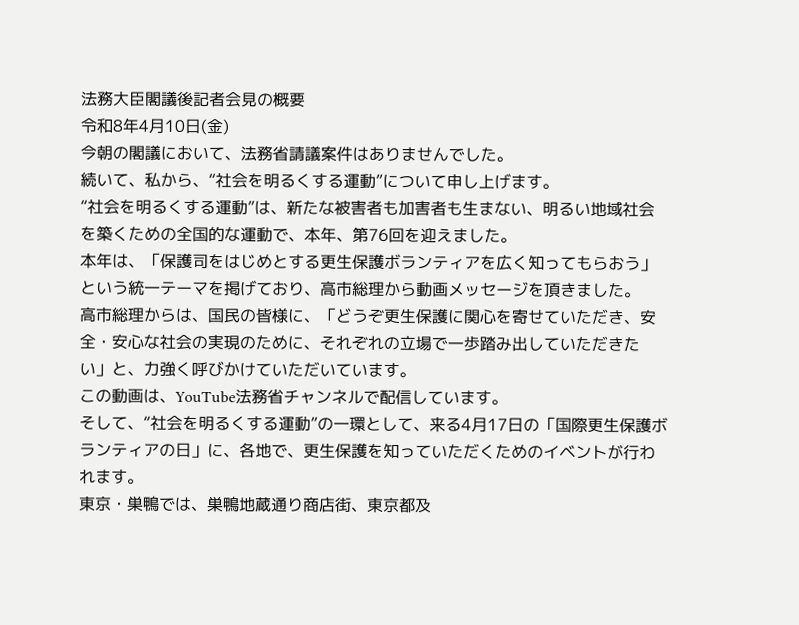法務大臣閣議後記者会見の概要
令和8年4月10日(金)
今朝の閣議において、法務省請議案件はありませんでした。
続いて、私から、“社会を明るくする運動”について申し上げます。
“社会を明るくする運動”は、新たな被害者も加害者も生まない、明るい地域社会を築くための全国的な運動で、本年、第76回を迎えました。
本年は、「保護司をはじめとする更生保護ボランティアを広く知ってもらおう」という統一テーマを掲げており、高市総理から動画メッセージを頂きました。
高市総理からは、国民の皆様に、「どうぞ更生保護に関心を寄せていただき、安全・安心な社会の実現のために、それぞれの立場で一歩踏み出していただきたい」と、力強く呼びかけていただいています。
この動画は、YouTube法務省チャンネルで配信しています。
そして、“社会を明るくする運動”の一環として、来る4月17日の「国際更生保護ボランティアの日」に、各地で、更生保護を知っていただくためのイベントが行われます。
東京・巣鴨では、巣鴨地蔵通り商店街、東京都及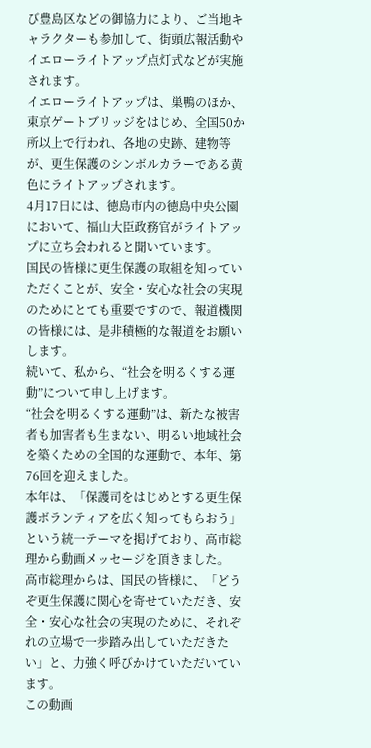び豊島区などの御協力により、ご当地キャラクターも参加して、街頭広報活動やイエローライトアップ点灯式などが実施されます。
イエローライトアップは、巣鴨のほか、東京ゲートブリッジをはじめ、全国50か所以上で行われ、各地の史跡、建物等が、更生保護のシンボルカラーである黄色にライトアップされます。
4月17日には、徳島市内の徳島中央公園において、福山大臣政務官がライトアップに立ち会われると聞いています。
国民の皆様に更生保護の取組を知っていただくことが、安全・安心な社会の実現のためにとても重要ですので、報道機関の皆様には、是非積極的な報道をお願いします。
続いて、私から、“社会を明るくする運動”について申し上げます。
“社会を明るくする運動”は、新たな被害者も加害者も生まない、明るい地域社会を築くための全国的な運動で、本年、第76回を迎えました。
本年は、「保護司をはじめとする更生保護ボランティアを広く知ってもらおう」という統一テーマを掲げており、高市総理から動画メッセージを頂きました。
高市総理からは、国民の皆様に、「どうぞ更生保護に関心を寄せていただき、安全・安心な社会の実現のために、それぞれの立場で一歩踏み出していただきたい」と、力強く呼びかけていただいています。
この動画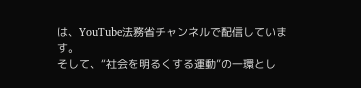は、YouTube法務省チャンネルで配信しています。
そして、“社会を明るくする運動”の一環とし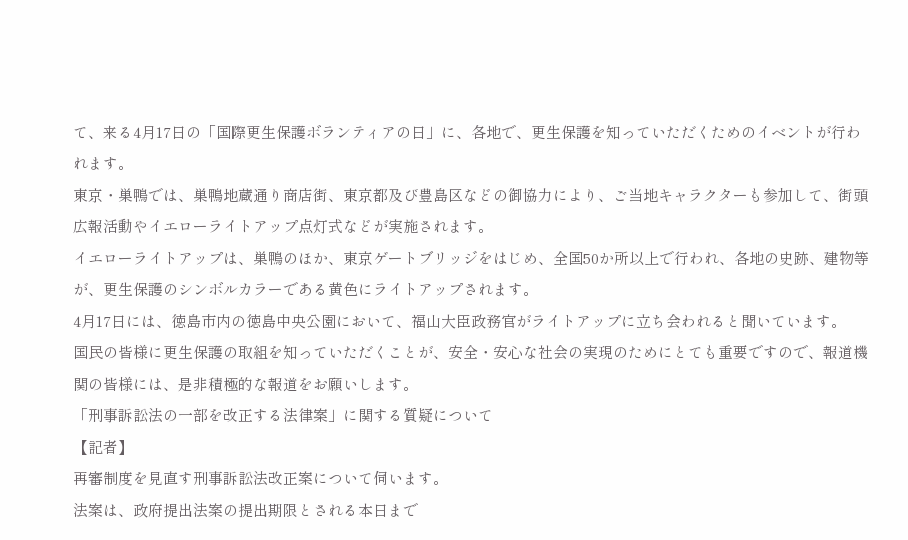て、来る4月17日の「国際更生保護ボランティアの日」に、各地で、更生保護を知っていただくためのイベントが行われます。
東京・巣鴨では、巣鴨地蔵通り商店街、東京都及び豊島区などの御協力により、ご当地キャラクターも参加して、街頭広報活動やイエローライトアップ点灯式などが実施されます。
イエローライトアップは、巣鴨のほか、東京ゲートブリッジをはじめ、全国50か所以上で行われ、各地の史跡、建物等が、更生保護のシンボルカラーである黄色にライトアップされます。
4月17日には、徳島市内の徳島中央公園において、福山大臣政務官がライトアップに立ち会われると聞いています。
国民の皆様に更生保護の取組を知っていただくことが、安全・安心な社会の実現のためにとても重要ですので、報道機関の皆様には、是非積極的な報道をお願いします。
「刑事訴訟法の一部を改正する法律案」に関する質疑について
【記者】
再審制度を見直す刑事訴訟法改正案について伺います。
法案は、政府提出法案の提出期限とされる本日まで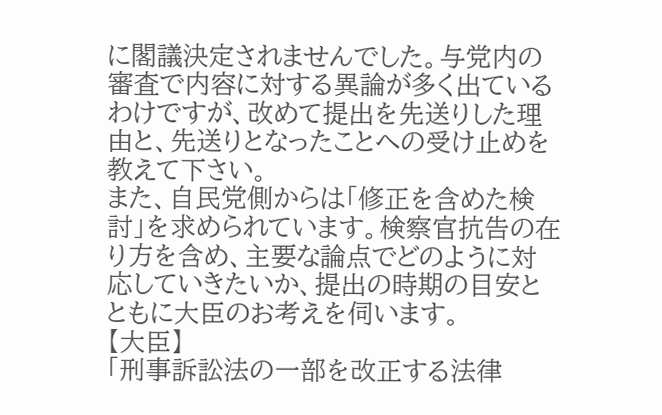に閣議決定されませんでした。与党内の審査で内容に対する異論が多く出ているわけですが、改めて提出を先送りした理由と、先送りとなったことへの受け止めを教えて下さい。
また、自民党側からは「修正を含めた検討」を求められています。検察官抗告の在り方を含め、主要な論点でどのように対応していきたいか、提出の時期の目安とともに大臣のお考えを伺います。
【大臣】
「刑事訴訟法の一部を改正する法律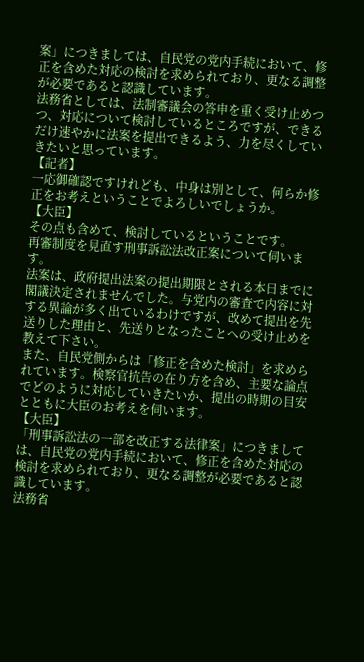案」につきましては、自民党の党内手続において、修正を含めた対応の検討を求められており、更なる調整が必要であると認識しています。
法務省としては、法制審議会の答申を重く受け止めつつ、対応について検討しているところですが、できるだけ速やかに法案を提出できるよう、力を尽くしていきたいと思っています。
【記者】
一応御確認ですけれども、中身は別として、何らか修正をお考えということでよろしいでしょうか。
【大臣】
その点も含めて、検討しているということです。
再審制度を見直す刑事訴訟法改正案について伺います。
法案は、政府提出法案の提出期限とされる本日までに閣議決定されませんでした。与党内の審査で内容に対する異論が多く出ているわけですが、改めて提出を先送りした理由と、先送りとなったことへの受け止めを教えて下さい。
また、自民党側からは「修正を含めた検討」を求められています。検察官抗告の在り方を含め、主要な論点でどのように対応していきたいか、提出の時期の目安とともに大臣のお考えを伺います。
【大臣】
「刑事訴訟法の一部を改正する法律案」につきましては、自民党の党内手続において、修正を含めた対応の検討を求められており、更なる調整が必要であると認識しています。
法務省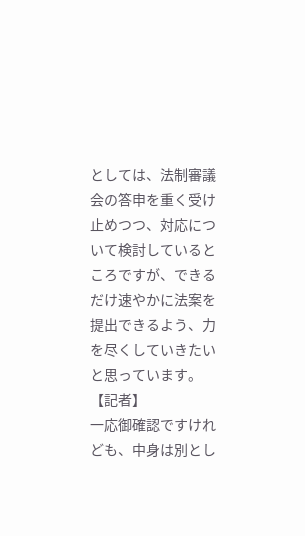としては、法制審議会の答申を重く受け止めつつ、対応について検討しているところですが、できるだけ速やかに法案を提出できるよう、力を尽くしていきたいと思っています。
【記者】
一応御確認ですけれども、中身は別とし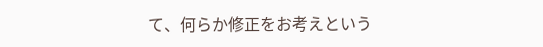て、何らか修正をお考えという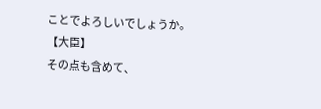ことでよろしいでしょうか。
【大臣】
その点も含めて、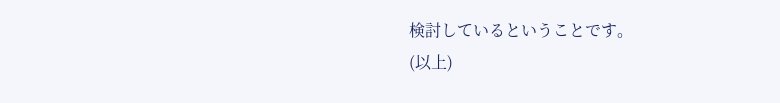検討しているということです。
(以上)